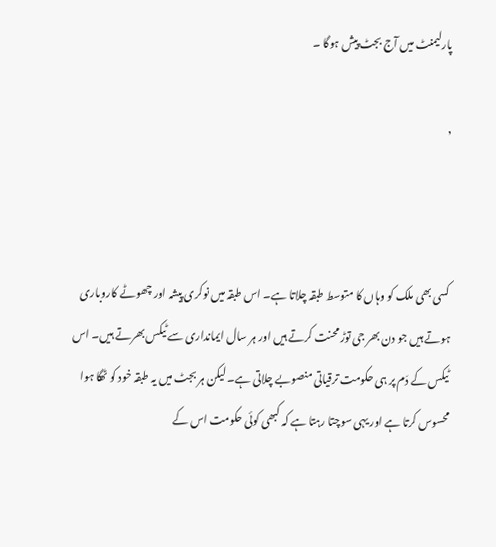پارلیمنٹ میں آج بجٹ پیش ہوگا ۔

,



کسی بھی ملک کو وہاں کا متوسط طبقہ چلاتا ہے۔ اس طبقہ میں نوکری پیشہ اور چھوٹے کاروباری ہوتے ہیں جو دن بھر جی توڑ محنت کرتے ہیں اور ہر سال ایمانداری سے ٹیکس بھرتے ہیں۔ اس ٹیکس کے دَم پر ہی حکومت ترقیاتی منصوبے چلاتی ہے۔ لیکن ہر بجٹ میں یہ طبقہ خود کو ٹھگا ہوا محسوس کرتا ہے اور یہی سوچتا رہتا ہے کہ کبھی کوئی حکومت اس کے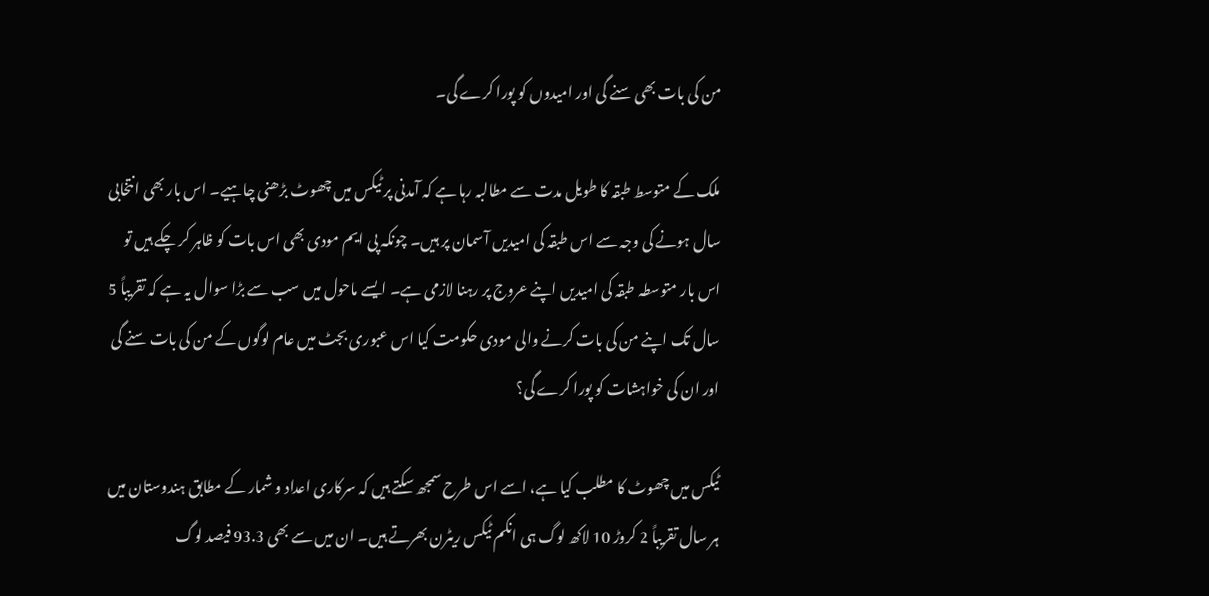من کی بات بھی سنے گی اور امیدوں کو پورا کرے گی۔

ملک کے متوسط طبقہ کا طویل مدت سے مطالبہ رہا ہے کہ آمدنی پر ٹیکس میں چھوٹ بڑھنی چاہیے۔ اس بار بھی انتخابی سال ہونے کی وجہ سے اس طبقہ کی امیدیں آسمان پر ہیں۔ چونکہ پی ایم مودی بھی اس بات کو ظاہر کر چکے ہیں تو اس بار متوسطہ طبقہ کی امیدیں اپنے عروج پر رہنا لازمی ہے۔ ایسے ماحول میں سب سے بڑا سوال یہ ہے کہ تقریباً 5 سال تک اپنے من کی بات کرنے والی مودی حکومت کیا اس عبوری بجٹ میں عام لوگوں کے من کی بات سنے گی اور ان کی خواہشات کو پورا کرے گی؟

ٹیکس میں چھوٹ کا مطلب کیا ہے، اسے اس طرح سمجھ سکتے ہیں کہ سرکاری اعداد و شمار کے مطابق ہندوستان میں ہر سال تقریباً 2 کروڑ 10 لاکھ لوگ ہی انکم ٹیکس ریٹرن بھرتے ہیں۔ ان میں سے بھی 93.3 فیصد لوگ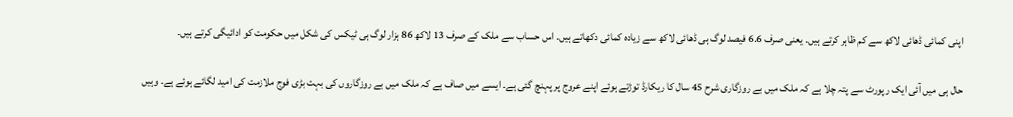اپنی کمائی ڈھائی لاکھ سے کم ظاہر کرتے ہیں۔ یعنی صرف 6.6 فیصد لوگ ہی ڈھائی لاکھ سے زیادہ کمائی دکھاتے ہیں۔ اس حساب سے ملک کے صرف 13 لاکھ 86 ہزار لوگ ہی ٹیکس کی شکل میں حکومت کو ادائیگی کرتے ہیں۔

حال ہی میں آئی ایک رپورٹ سے پتہ چلا ہے کہ ملک میں بے روزگاری شرح 45 سال کا ریکارڈ توڑتے ہوئے اپنے عروج پر پہنچ گئی ہے۔ ایسے میں صاف ہے کہ ملک میں بے روزگاروں کی بہت بڑی فوج ملازمت کی امید لگائے ہوئے ہے۔ وہیں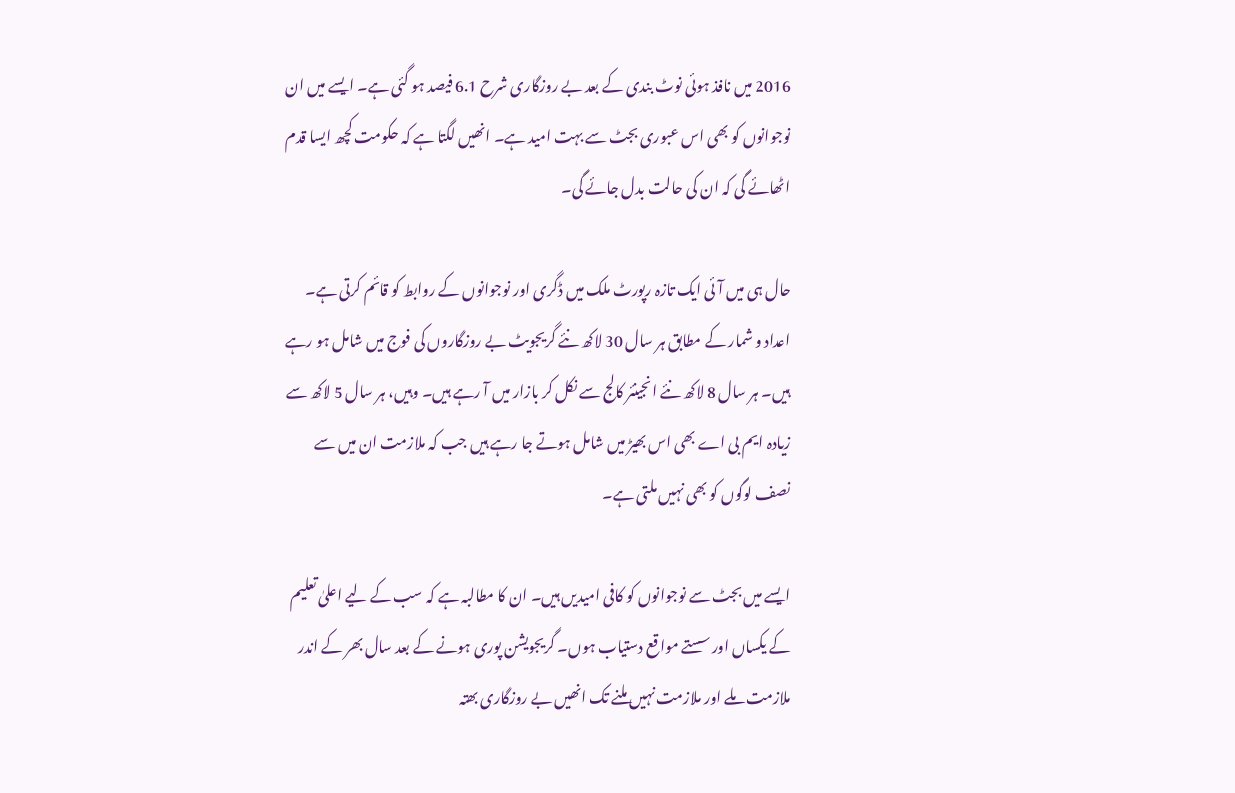2016 میں نافذ ہوئی نوٹ بندی کے بعد بے روزگاری شرح 6.1 فیصد ہو گئی ہے۔ ایسے میں ان نوجوانوں کو بھی اس عبوری بجٹ سے بہت امید ہے۔ انھیں لگتا ہے کہ حکومت کچھ ایسا قدم اٹھائے گی کہ ان کی حالت بدل جائے گی۔

حال ہی میں آئی ایک تازہ رپورٹ ملک میں ڈگری اور نوجوانوں کے روابط کو قائم کرتی ہے۔ اعداد و شمار کے مطابق ہر سال 30 لاکھ نئے گریجویٹ بے روزگاروں کی فوج میں شامل ہو رہے ہیں۔ ہر سال 8 لاکھ نئے انجینئر کالج سے نکل کر بازار میں آ رہے ہیں۔ وہیں، ہر سال 5 لاکھ سے زیادہ ایم بی اے بھی اس بھیڑ میں شامل ہوتے جا رہے ہیں جب کہ ملازمت ان میں سے نصف لوگوں کو بھی نہیں ملتی ہے۔

ایسے میں بجٹ سے نوجوانوں کو کافی امیدیں ہیں۔ ان کا مطالبہ ہے کہ سب کے لیے اعلیٰ تعلیم کے یکساں اور سستے مواقع دستیاب ہوں۔ گریجویشن پوری ہونے کے بعد سال بھر کے اندر ملازمت ملے اور ملازمت نہیں ملنے تک انھیں بے روزگاری بھتہ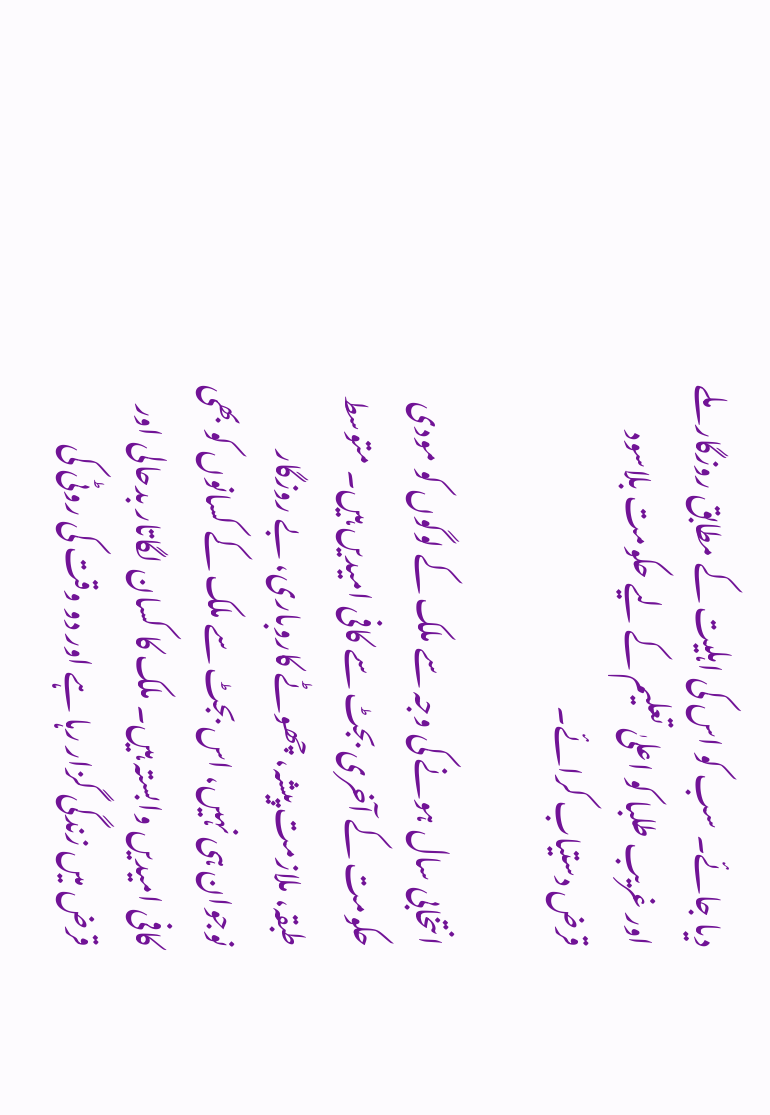دیا جائے۔ سب کو اس کی اہلیت کے مطابق روزگار ملے اور غریب طلبا کو اعلیٰ تعلیم کے لیے حکومت بلاسود قرض دستیاب کرائے۔

انتخابی سال ہونے کی وجہ سے ملک کے لوگوں کو مودی حکومت کے آخری بجٹ سے کافی امیدیں ہیں۔ متوسط طبقہ، ملازمت پیشہ، چھوٹے کاروباری، بے روزگار نوجوان ہی نہیں، اس بجٹ سے ملک کے کسانوں کو بھی کافی امیدیں وابستہ ہیں۔ ملک کا کسان لگاتار بدحالی اور قرض میں زندگی گزار رہا ہے اور دو وقت کی روٹی کی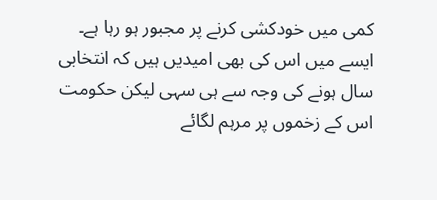کمی میں خودکشی کرنے پر مجبور ہو رہا ہے۔ ایسے میں اس کی بھی امیدیں ہیں کہ انتخابی سال ہونے کی وجہ سے ہی سہی لیکن حکومت اس کے زخموں پر مرہم لگائے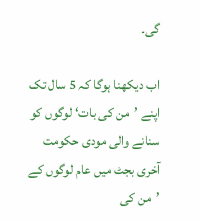گی۔

اب دیکھنا ہوگا کہ 5 سال تک اپنے ’من کی بات‘ لوگوں کو سنانے والی مودی حکومت آخری بجٹ میں عام لوگوں کے ’من کی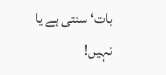بات‘ سنتی ہے یا نہیں!